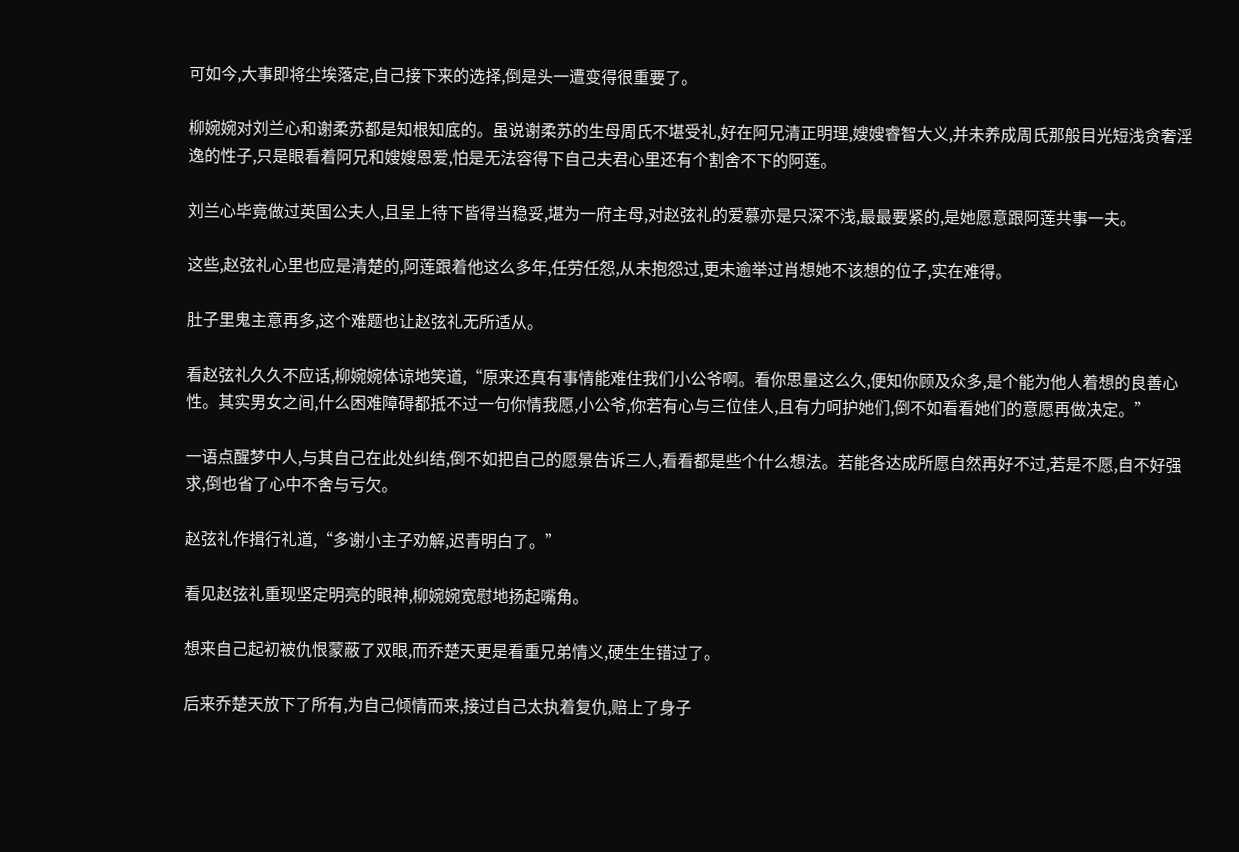可如今,大事即将尘埃落定,自己接下来的选择,倒是头一遭变得很重要了。

柳婉婉对刘兰心和谢柔苏都是知根知底的。虽说谢柔苏的生母周氏不堪受礼,好在阿兄清正明理,嫂嫂睿智大义,并未养成周氏那般目光短浅贪奢淫逸的性子,只是眼看着阿兄和嫂嫂恩爱,怕是无法容得下自己夫君心里还有个割舍不下的阿莲。

刘兰心毕竟做过英国公夫人,且呈上待下皆得当稳妥,堪为一府主母,对赵弦礼的爱慕亦是只深不浅,最最要紧的,是她愿意跟阿莲共事一夫。

这些,赵弦礼心里也应是清楚的,阿莲跟着他这么多年,任劳任怨,从未抱怨过,更未逾举过肖想她不该想的位子,实在难得。

肚子里鬼主意再多,这个难题也让赵弦礼无所适从。

看赵弦礼久久不应话,柳婉婉体谅地笑道,“原来还真有事情能难住我们小公爷啊。看你思量这么久,便知你顾及众多,是个能为他人着想的良善心性。其实男女之间,什么困难障碍都抵不过一句你情我愿,小公爷,你若有心与三位佳人,且有力呵护她们,倒不如看看她们的意愿再做决定。”

一语点醒梦中人,与其自己在此处纠结,倒不如把自己的愿景告诉三人,看看都是些个什么想法。若能各达成所愿自然再好不过,若是不愿,自不好强求,倒也省了心中不舍与亏欠。

赵弦礼作揖行礼道,“多谢小主子劝解,迟青明白了。”

看见赵弦礼重现坚定明亮的眼神,柳婉婉宽慰地扬起嘴角。

想来自己起初被仇恨蒙蔽了双眼,而乔楚天更是看重兄弟情义,硬生生错过了。

后来乔楚天放下了所有,为自己倾情而来,接过自己太执着复仇,赔上了身子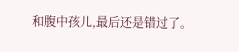和腹中孩儿,最后还是错过了。